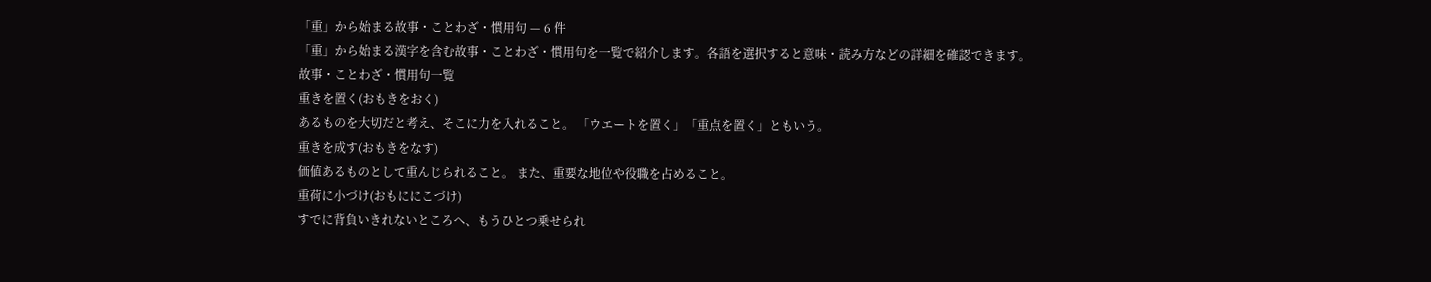「重」から始まる故事・ことわざ・慣用句 — 6 件
「重」から始まる漢字を含む故事・ことわざ・慣用句を一覧で紹介します。各語を選択すると意味・読み方などの詳細を確認できます。
故事・ことわざ・慣用句一覧
重きを置く(おもきをおく)
あるものを大切だと考え、そこに力を入れること。 「ウエートを置く」「重点を置く」ともいう。
重きを成す(おもきをなす)
価値あるものとして重んじられること。 また、重要な地位や役職を占めること。
重荷に小づけ(おもににこづけ)
すでに背負いきれないところへ、もうひとつ乗せられ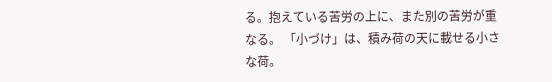る。抱えている苦労の上に、また別の苦労が重なる。 「小づけ」は、積み荷の天に載せる小さな荷。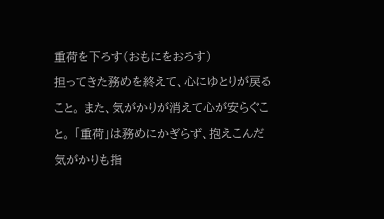重荷を下ろす(おもにをおろす)
担ってきた務めを終えて、心にゆとりが戻ること。 また、気がかりが消えて心が安らぐこと。 「重荷」は務めにかぎらず、抱えこんだ気がかりも指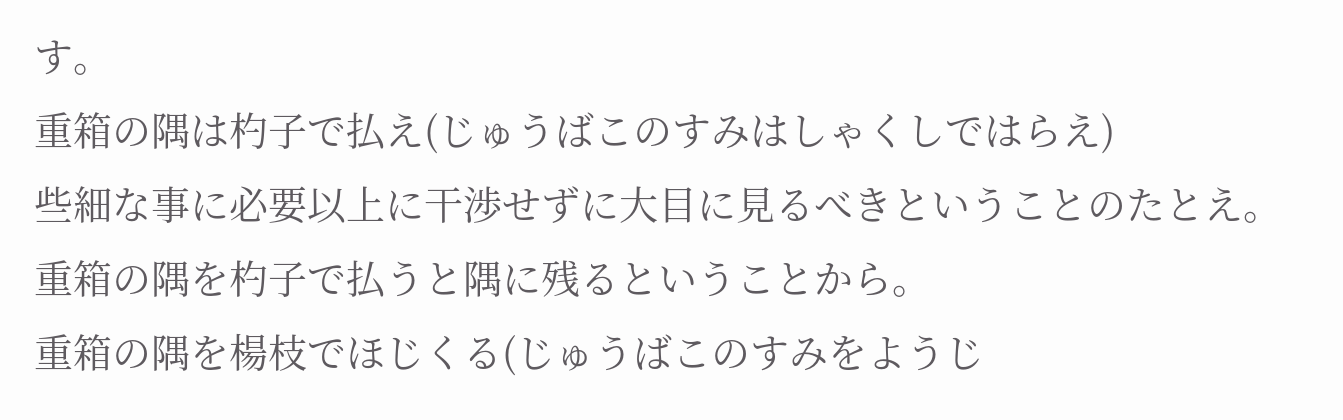す。
重箱の隅は杓子で払え(じゅうばこのすみはしゃくしではらえ)
些細な事に必要以上に干渉せずに大目に見るべきということのたとえ。重箱の隅を杓子で払うと隅に残るということから。
重箱の隅を楊枝でほじくる(じゅうばこのすみをようじ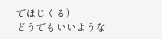でほじくる)
どうでもいいような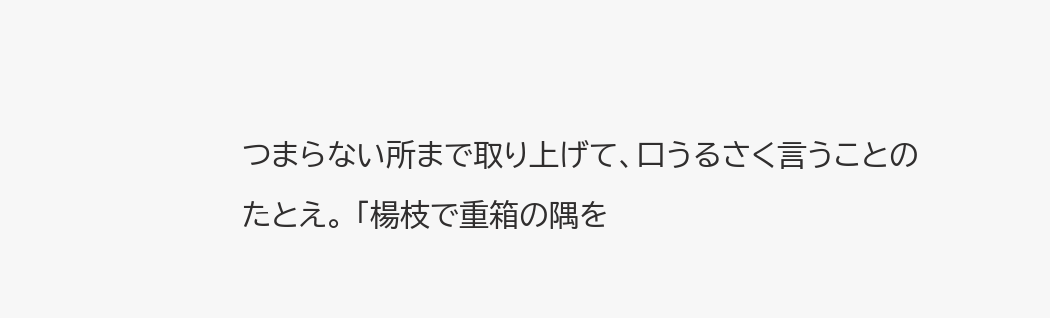つまらない所まで取り上げて、口うるさく言うことのたとえ。 「楊枝で重箱の隅を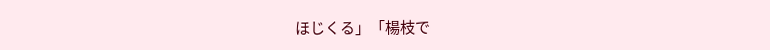ほじくる」「楊枝で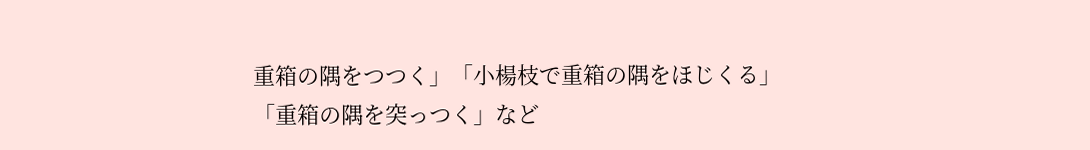重箱の隅をつつく」「小楊枝で重箱の隅をほじくる」「重箱の隅を突っつく」など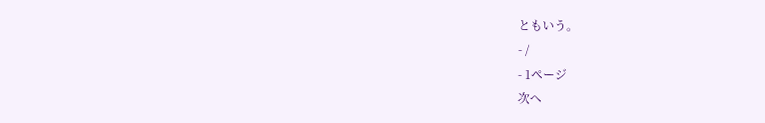ともいう。
- /
- 1ページ
次へ